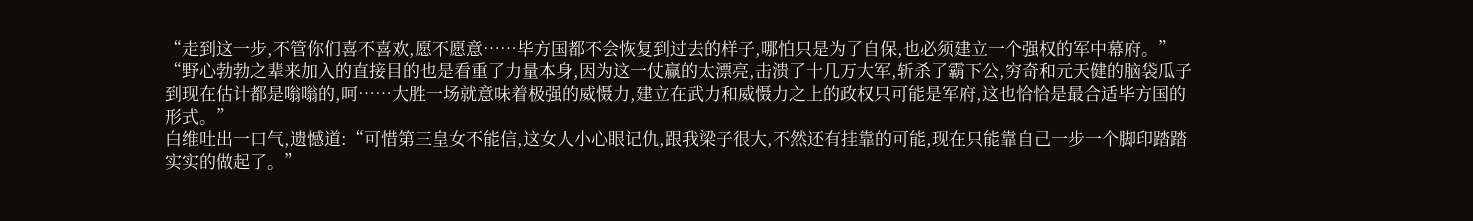“走到这一步,不管你们喜不喜欢,愿不愿意……毕方国都不会恢复到过去的样子,哪怕只是为了自保,也必须建立一个强权的军中幕府。”
“野心勃勃之辈来加入的直接目的也是看重了力量本身,因为这一仗赢的太漂亮,击溃了十几万大军,斩杀了霸下公,穷奇和元天健的脑袋瓜子到现在估计都是嗡嗡的,呵……大胜一场就意味着极强的威慑力,建立在武力和威慑力之上的政权只可能是军府,这也恰恰是最合适毕方国的形式。”
白维吐出一口气,遗憾道:“可惜第三皇女不能信,这女人小心眼记仇,跟我梁子很大,不然还有挂靠的可能,现在只能靠自己一步一个脚印踏踏实实的做起了。”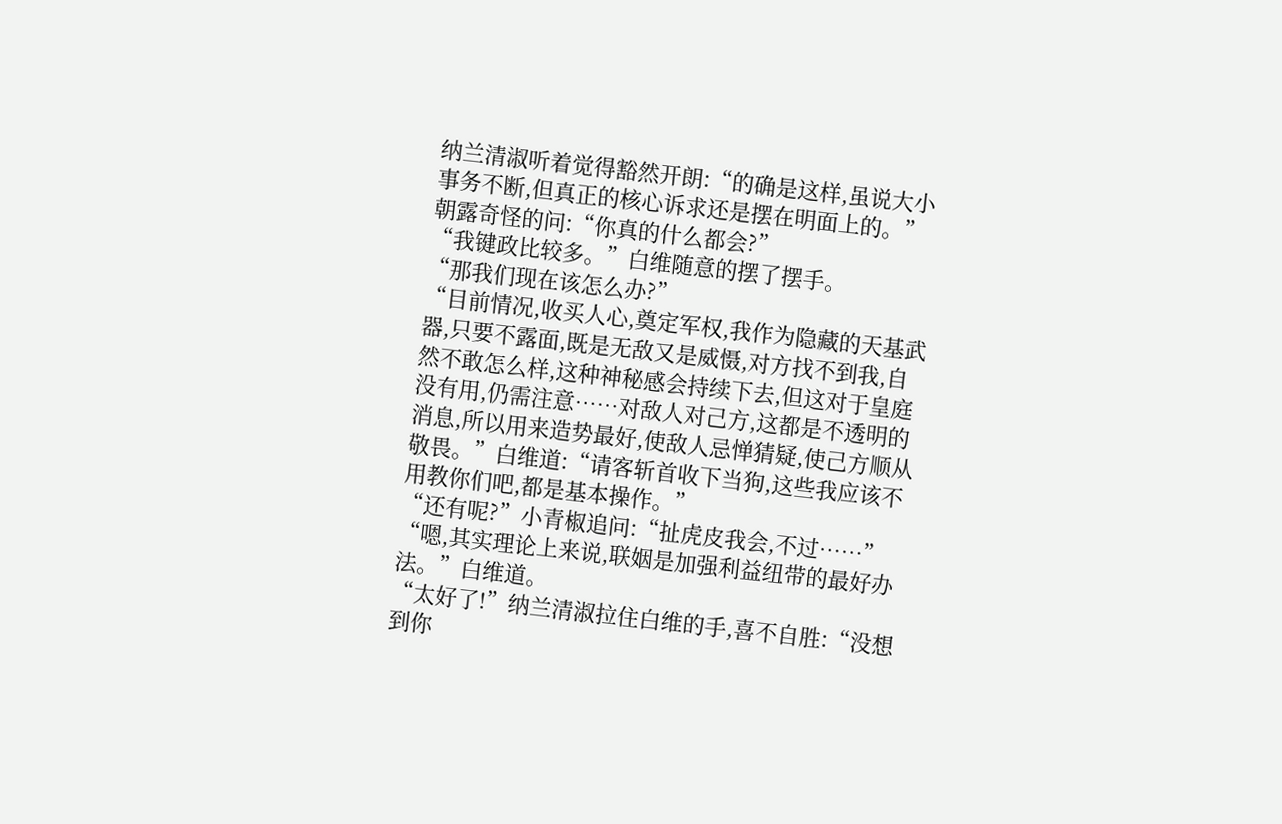纳兰清淑听着觉得豁然开朗:“的确是这样,虽说大小事务不断,但真正的核心诉求还是摆在明面上的。”
朝露奇怪的问:“你真的什么都会?”
“我键政比较多。”白维随意的摆了摆手。
“那我们现在该怎么办?”
“目前情况,收买人心,奠定军权,我作为隐藏的天基武器,只要不露面,既是无敌又是威慑,对方找不到我,自然不敢怎么样,这种神秘感会持续下去,但这对于皇庭没有用,仍需注意……对敌人对己方,这都是不透明的消息,所以用来造势最好,使敌人忌惮猜疑,使己方顺从敬畏。”白维道:“请客斩首收下当狗,这些我应该不用教你们吧,都是基本操作。”
“还有呢?”小青椒追问:“扯虎皮我会,不过……”
“嗯,其实理论上来说,联姻是加强利益纽带的最好办法。”白维道。
“太好了!”纳兰清淑拉住白维的手,喜不自胜:“没想到你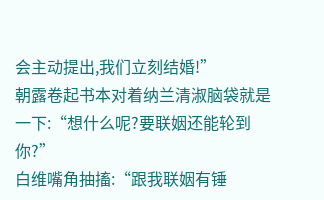会主动提出,我们立刻结婚!”
朝露卷起书本对着纳兰清淑脑袋就是一下:“想什么呢?要联姻还能轮到你?”
白维嘴角抽搐:“跟我联姻有锤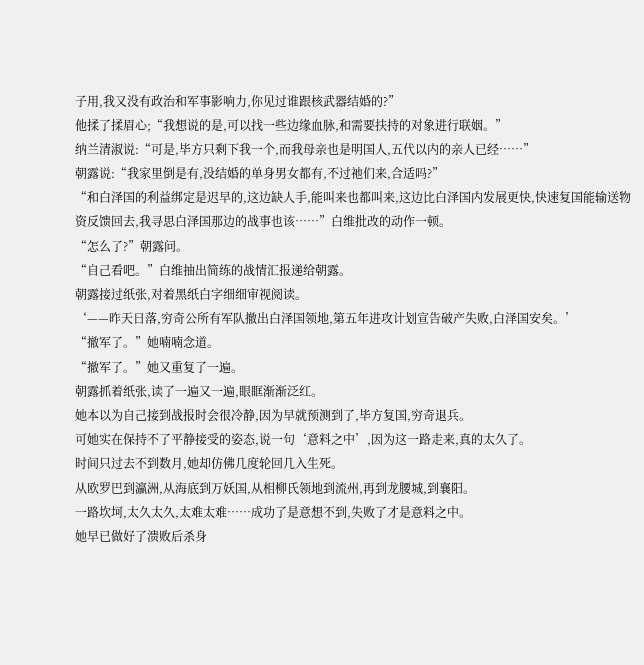子用,我又没有政治和军事影响力,你见过谁跟核武器结婚的?”
他揉了揉眉心;“我想说的是,可以找一些边缘血脉,和需要扶持的对象进行联姻。”
纳兰清淑说:“可是,毕方只剩下我一个,而我母亲也是明国人,五代以内的亲人已经……”
朝露说:“我家里倒是有,没结婚的单身男女都有,不过祂们来,合适吗?”
“和白泽国的利益绑定是迟早的,这边缺人手,能叫来也都叫来,这边比白泽国内发展更快,快速复国能输送物资反馈回去,我寻思白泽国那边的战事也该……”白维批改的动作一顿。
“怎么了?”朝露问。
“自己看吧。”白维抽出简练的战情汇报递给朝露。
朝露接过纸张,对着黑纸白字细细审视阅读。
‘——昨天日落,穷奇公所有军队撤出白泽国领地,第五年进攻计划宣告破产失败,白泽国安矣。’
“撤军了。”她喃喃念道。
“撤军了。”她又重复了一遍。
朝露抓着纸张,读了一遍又一遍,眼眶渐渐泛红。
她本以为自己接到战报时会很冷静,因为早就预测到了,毕方复国,穷奇退兵。
可她实在保持不了平静接受的姿态,说一句‘意料之中’,因为这一路走来,真的太久了。
时间只过去不到数月,她却仿佛几度轮回几入生死。
从欧罗巴到瀛洲,从海底到万妖国,从相柳氏领地到流州,再到龙腰城,到襄阳。
一路坎坷,太久太久,太难太难……成功了是意想不到,失败了才是意料之中。
她早已做好了溃败后杀身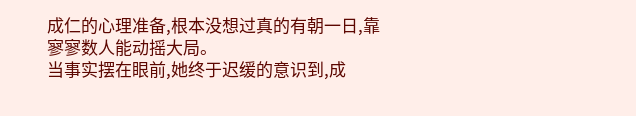成仁的心理准备,根本没想过真的有朝一日,靠寥寥数人能动摇大局。
当事实摆在眼前,她终于迟缓的意识到,成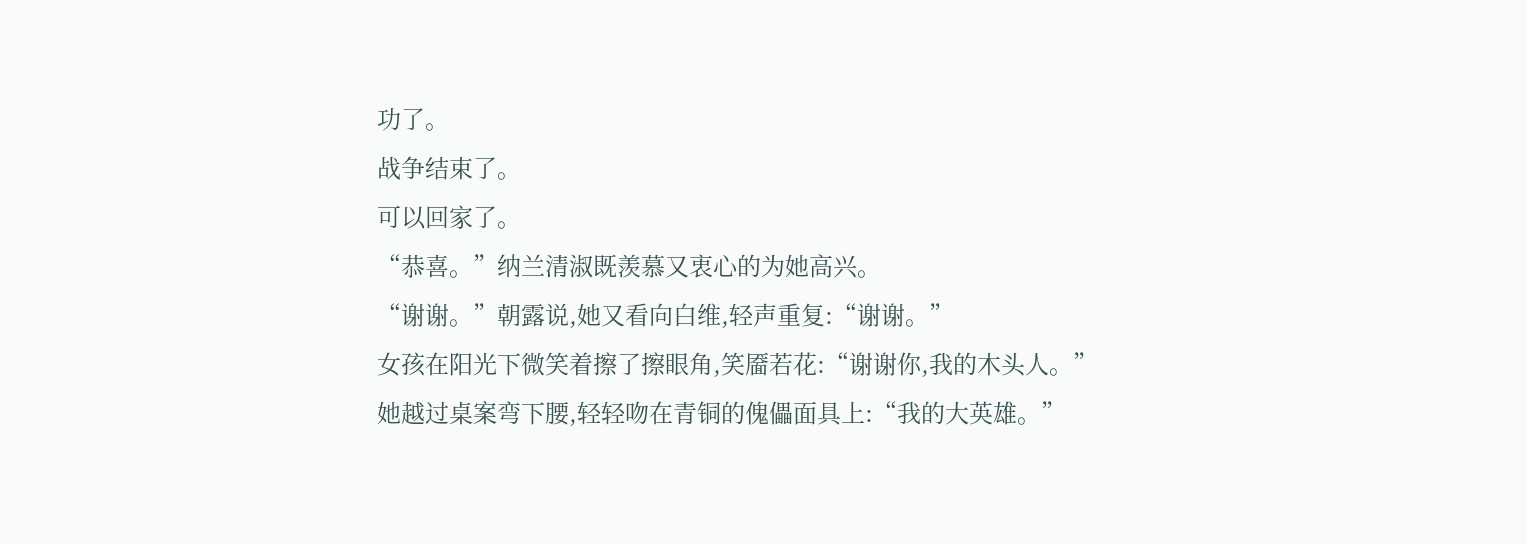功了。
战争结束了。
可以回家了。
“恭喜。”纳兰清淑既羡慕又衷心的为她高兴。
“谢谢。”朝露说,她又看向白维,轻声重复:“谢谢。”
女孩在阳光下微笑着擦了擦眼角,笑靥若花:“谢谢你,我的木头人。”
她越过桌案弯下腰,轻轻吻在青铜的傀儡面具上:“我的大英雄。”